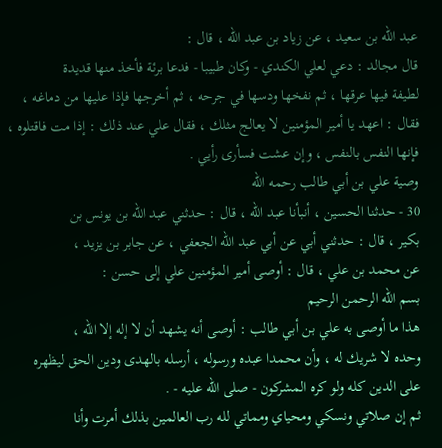عبد الله بن سعيد ، عن زياد بن عبد الله ، قال :
قال مجالد : دعي لعلي الكندي - وكان طبيبا - فدعا برئة فأخذ منها قديدة
لطيفة فيها عرقها ، ثم نفخها ودسها في جرحه ، ثم أخرجها فإذا عليها من دماغه ،
فقال : اعهد يا أمير المؤمنين لا يعالج مثلك ، فقال علي عند ذلك : إذا مت فاقتلوه ،
فإنها النفس بالنفس ، وإن عشت فسأرى رأيي .
وصية علي بن أبي طالب رحمه الله
30 - حدثنا الحسين ، أنبأنا عبد الله ، قال : حدثني عبد الله بن يونس بن
بكير ، قال : حدثني أبي عن أبي عبد الله الجعفي ، عن جابر بن يزيد ،
عن محمد بن علي ، قال : أوصى أمير المؤمنين علي إلى حسن :
بسم الله الرحمن الرحيم
هذا ما أوصى به علي بن أبي طالب : أوصى أنه يشهد أن لا إله إلا الله ،
وحده لا شريك له ، وأن محمدا عبده ورسوله ، أرسله بالهدى ودين الحق ليظهره
على الدين كله ولو كره المشركون - صلى الله عليه - .
ثم إن صلاتي ونسكي ومحياي ومماتي لله رب العالمين بذلك أمرت وأنا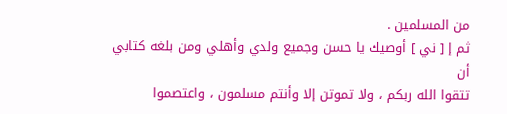من المسلمين .
ثم إ [ ني ] أوصيك يا حسن وجميع ولدي وأهلي ومن بلغه كتابي أن
تتقوا الله ربكم ، ولا تموتن إلا وأنتم مسلمون ، واعتصموا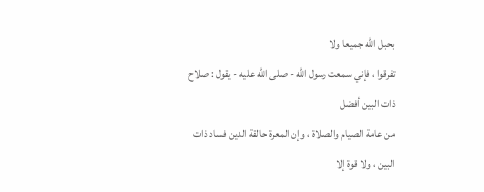بحبل الله جميعا ولا
تفرقوا ، فإني سمعت رسول الله - صلى الله عليه - يقول : صلاح ذات البين أفضل
من عامة الصيام والصلاة ، وإن المعرة حالقة الدين فساد ذات البين ، ولا قوة إلا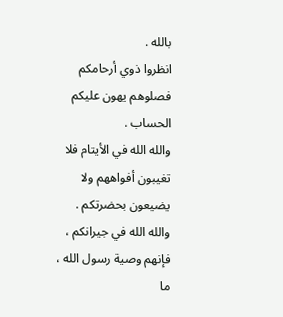بالله .
انظروا ذوي أرحامكم فصلوهم يهون عليكم الحساب .
والله الله في الأيتام فلا تغيبون أفواههم ولا يضيعون بحضرتكم .
والله الله في جيرانكم ، فإنهم وصية رسول الله ، ما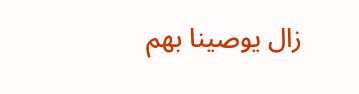زال يوصينا بهم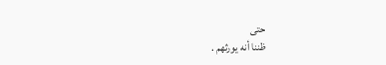حتى
ظننا أنه يورثهم .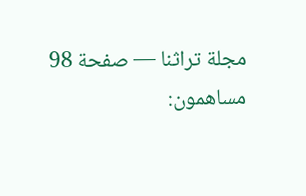مجلة تراثنا — صفحة 98
مساهمون: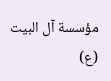مؤسسة آل البيت (ع)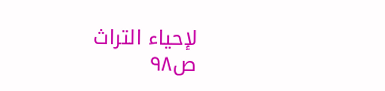لإحياء التراث
ص٩٨